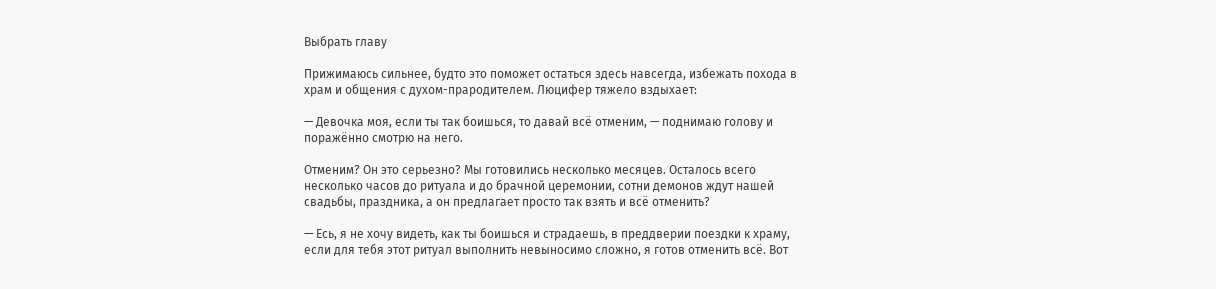Выбрать главу

Прижимаюсь сильнее, будто это поможет остаться здесь навсегда, избежать похода в храм и общения с духом-прародителем. Люцифер тяжело вздыхает:

— Девочка моя, если ты так боишься, то давай всё отменим, — поднимаю голову и поражённо смотрю на него.

Отменим? Он это серьезно? Мы готовились несколько месяцев. Осталось всего несколько часов до ритуала и до брачной церемонии, сотни демонов ждут нашей свадьбы, праздника, а он предлагает просто так взять и всё отменить?

— Есь, я не хочу видеть, как ты боишься и страдаешь, в преддверии поездки к храму, если для тебя этот ритуал выполнить невыносимо сложно, я готов отменить всё. Вот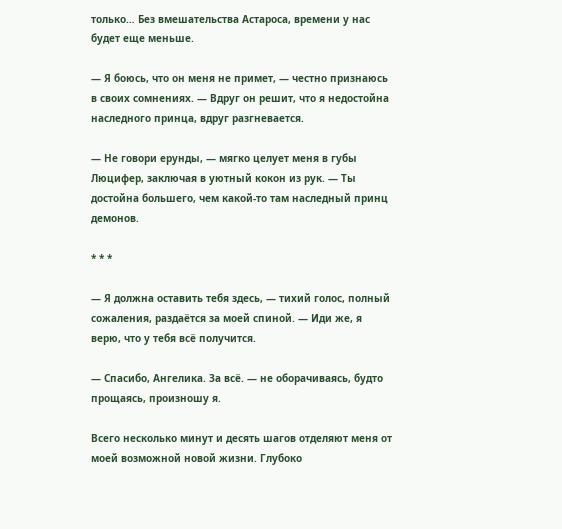только… Без вмешательства Астароса, времени у нас будет еще меньше.

— Я боюсь, что он меня не примет, — честно признаюсь в своих сомнениях. — Вдруг он решит, что я недостойна наследного принца, вдруг разгневается.

— Не говори ерунды, — мягко целует меня в губы Люцифер, заключая в уютный кокон из рук. — Ты достойна большего, чем какой-то там наследный принц демонов.

* * *

— Я должна оставить тебя здесь, — тихий голос, полный сожаления, раздаётся за моей спиной. — Иди же, я верю, что у тебя всё получится.

— Спасибо, Ангелика. За всё. — не оборачиваясь, будто прощаясь, произношу я.

Всего несколько минут и десять шагов отделяют меня от моей возможной новой жизни. Глубоко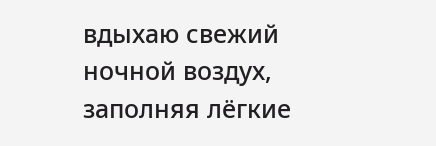вдыхаю свежий ночной воздух, заполняя лёгкие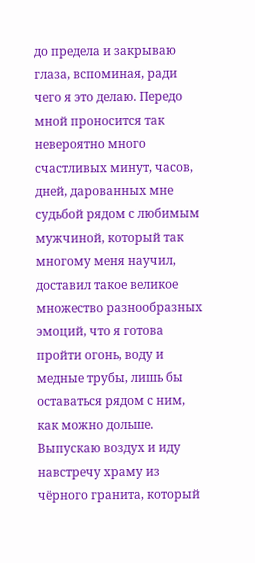до предела и закрываю глаза, вспоминая, ради чего я это делаю. Передо мной проносится так невероятно много счастливых минут, часов, дней, дарованных мне судьбой рядом с любимым мужчиной, который так многому меня научил, доставил такое великое множество разнообразных эмоций, что я готова пройти огонь, воду и медные трубы, лишь бы оставаться рядом с ним, как можно дольше. Выпускаю воздух и иду навстречу храму из чёрного гранита, который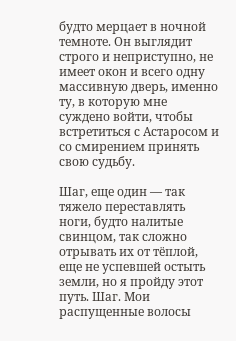будто мерцает в ночной темноте. Он выглядит строго и неприступно, не имеет окон и всего одну массивную дверь, именно ту, в которую мне суждено войти, чтобы встретиться с Астаросом и со смирением принять свою судьбу.

Шаг, еще один — так тяжело переставлять ноги, будто налитые свинцом, так сложно отрывать их от тёплой, еще не успевшей остыть земли, но я пройду этот путь. Шаг. Мои распущенные волосы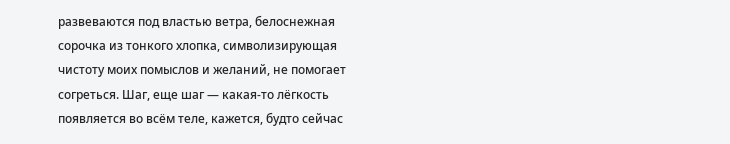развеваются под властью ветра, белоснежная сорочка из тонкого хлопка, символизирующая чистоту моих помыслов и желаний, не помогает согреться. Шаг, еще шаг — какая-то лёгкость появляется во всём теле, кажется, будто сейчас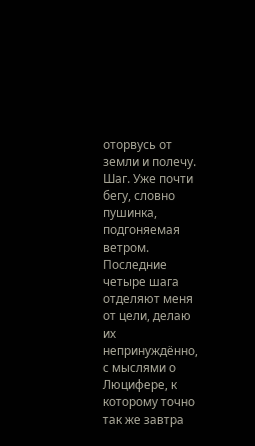оторвусь от земли и полечу. Шаг. Уже почти бегу, словно пушинка, подгоняемая ветром. Последние четыре шага отделяют меня от цели, делаю их непринуждённо, с мыслями о Люцифере, к которому точно так же завтра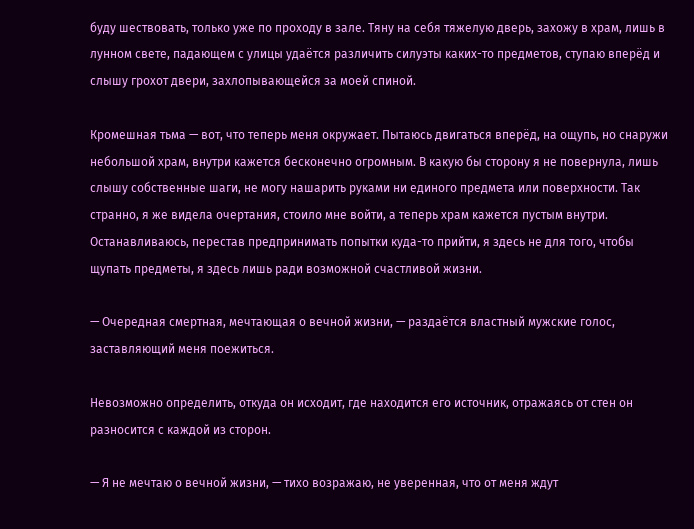буду шествовать, только уже по проходу в зале. Тяну на себя тяжелую дверь, захожу в храм, лишь в лунном свете, падающем с улицы удаётся различить силуэты каких-то предметов, ступаю вперёд и слышу грохот двери, захлопывающейся за моей спиной.

Кромешная тьма — вот, что теперь меня окружает. Пытаюсь двигаться вперёд, на ощупь, но снаружи небольшой храм, внутри кажется бесконечно огромным. В какую бы сторону я не повернула, лишь слышу собственные шаги, не могу нашарить руками ни единого предмета или поверхности. Так странно, я же видела очертания, стоило мне войти, а теперь храм кажется пустым внутри. Останавливаюсь, перестав предпринимать попытки куда-то прийти, я здесь не для того, чтобы щупать предметы, я здесь лишь ради возможной счастливой жизни.

— Очередная смертная, мечтающая о вечной жизни, — раздаётся властный мужские голос, заставляющий меня поежиться.

Невозможно определить, откуда он исходит, где находится его источник, отражаясь от стен он разносится с каждой из сторон.

— Я не мечтаю о вечной жизни, — тихо возражаю, не уверенная, что от меня ждут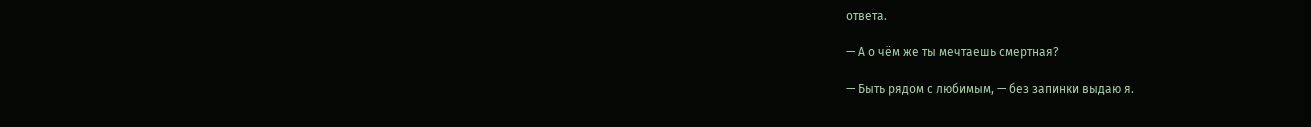ответа.

— А о чём же ты мечтаешь смертная?

— Быть рядом с любимым, — без запинки выдаю я.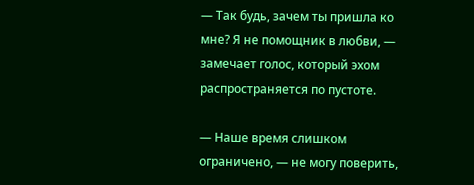— Так будь, зачем ты пришла ко мне? Я не помощник в любви, — замечает голос, который эхом распространяется по пустоте.

— Наше время слишком ограничено, — не могу поверить,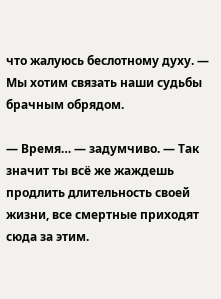что жалуюсь беслотному духу. — Мы хотим связать наши судьбы брачным обрядом.

— Время… — задумчиво. — Так значит ты всё же жаждешь продлить длительность своей жизни, все смертные приходят сюда за этим.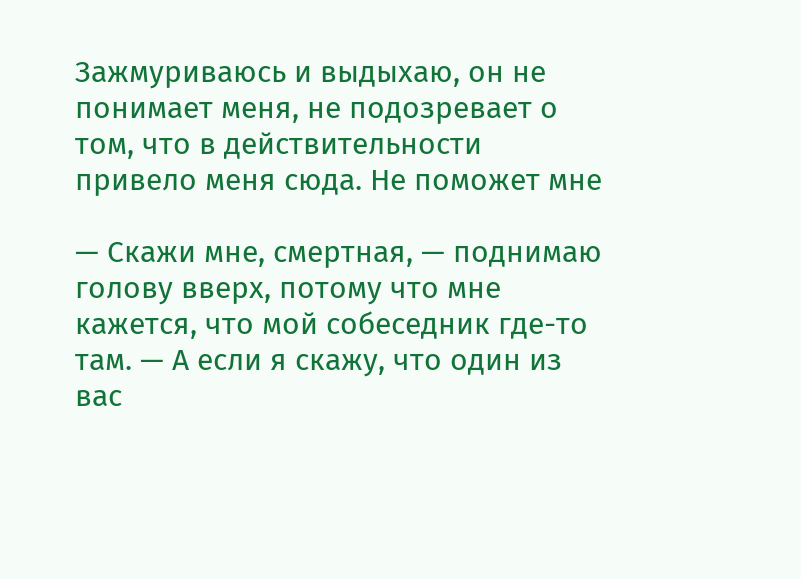Зажмуриваюсь и выдыхаю, он не понимает меня, не подозревает о том, что в действительности привело меня сюда. Не поможет мне

— Скажи мне, смертная, — поднимаю голову вверх, потому что мне кажется, что мой собеседник где-то там. — А если я скажу, что один из вас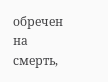обречен на смерть,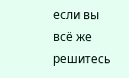если вы всё же решитесь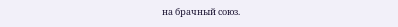на брачный союз.